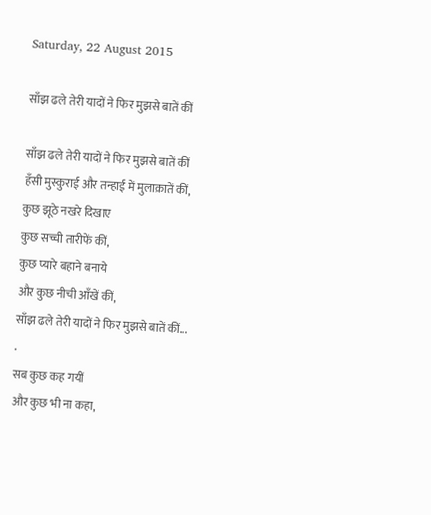Saturday, 22 August 2015

साँझ ढले तेरी यादों ने फिर मुझसे बातें कीं

साँझ ढले तेरी यादों ने फिर मुझसे बातें कीं
हँसी मुस्कुराई और तन्हाई में मुलाक़ातें कीं,
कुछ झूठे नखरे दिखाए
कुछ सच्ची तारीफें कीं,
कुछ प्यारे बहाने बनाये
और कुछ नीची आँखें कीं,
साँझ ढले तेरी यादों ने फिर मुझसे बातें कीं...
.
सब कुछ कह गयीं
और कुछ भी ना कहा,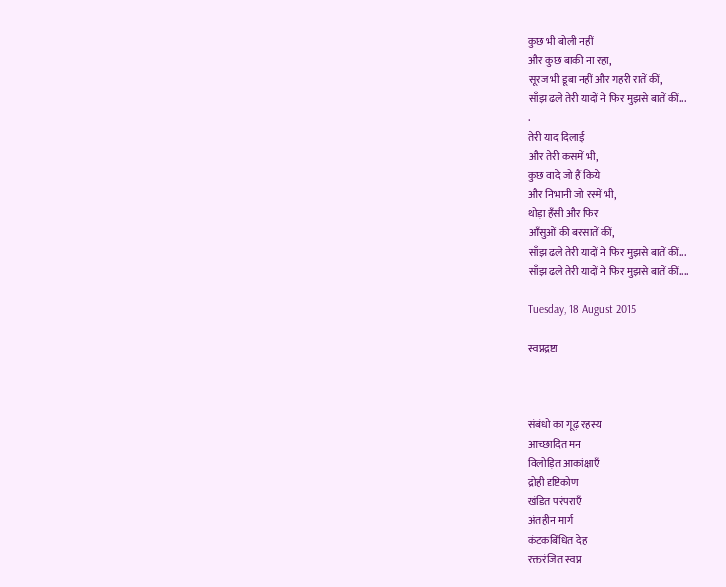कुछ भी बोली नहीं
और कुछ बाकी ना रहा,
सूरज भी डूबा नहीं और गहरी रातें कीं,
साँझ ढले तेरी यादों ने फिर मुझसे बातें कीं...
.
तेरी याद दिलाई
और तेरी कसमें भी,
कुछ वादे जो हैं किये
और निभानी जो रस्में भी,
थोड़ा हँसी और फिर
आँसुओं की बरसातें कीं,
साँझ ढले तेरी यादों ने फिर मुझसे बातें कीं...
साँझ ढले तेरी यादों ने फिर मुझसे बातें कीं....

Tuesday, 18 August 2015

स्वप्नद्रष्टा



संबंधो का गूढ़ रहस्य
आच्छादित मन
विलोड़ित आकांक्षाएँ
द्रोही दृष्टिकोण
खंडित परंपराएँ
अंतहीन मार्ग
कंटकबिंधित देह
रक्तरंजित स्वप्न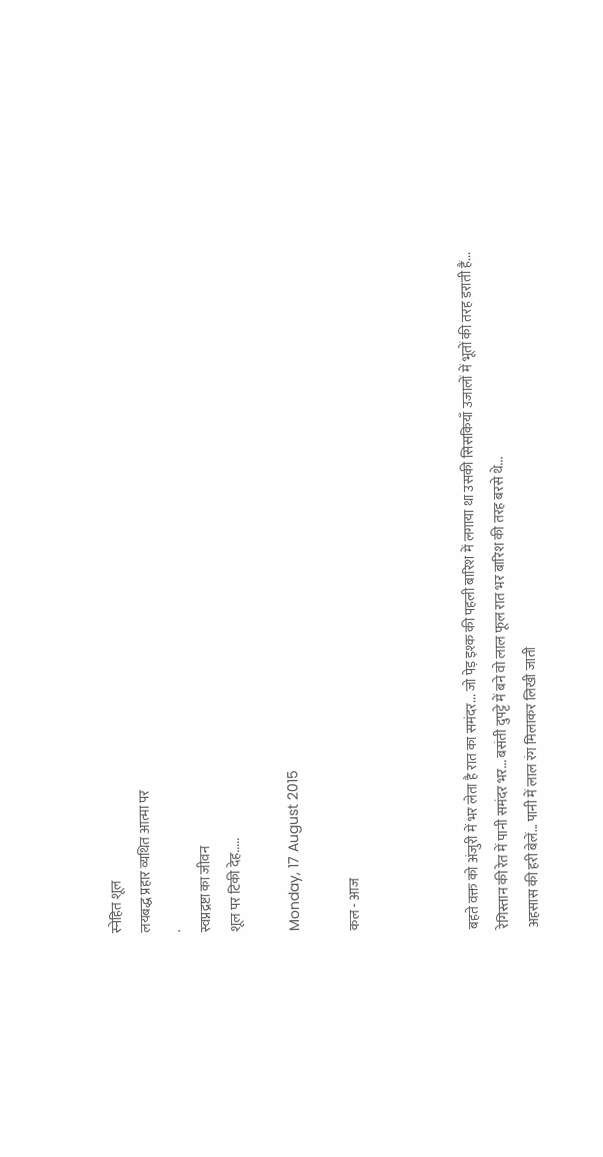स्नेहित शूल
लयबद्ध प्रहार व्यथित आत्मा पर
.
स्वप्नद्रष्टा का जीवन
शूल पर टिकी देह.....

Monday, 17 August 2015

कल - आज



बहते वक्त को अंजुरी में भर लेता है रात का समंदर... जो पेड़ इश्क की पहली बारिश में लगाया था उसकी सिसकियाँ उजालों में भूतों की तरह डराती हैं...
रेगिस्तान की रेत में पानी समंदर भर... बसंती दुपट्टे में बने वो लाल फूल रात भर बारिश की तरह बरसे थे...
अहसास की हरी बेलें... पानी में लाल रंग मिलाकर लिखी जाती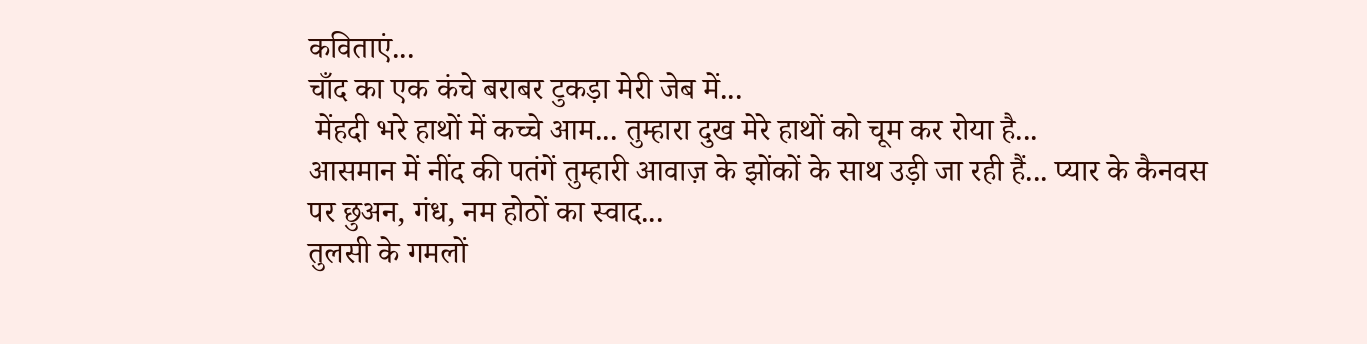कविताएं...
चाँद का एक कंचे बराबर टुकड़ा मेरी जेब में...
 मेंहदी भरे हाथों में कच्चे आम... तुम्हारा दुख मेरे हाथों को चूम कर रोया है...
आसमान में नींद की पतंगें तुम्हारी आवाज़ के झोंकों के साथ उड़ी जा रही हैं... प्यार के कैनवस पर छुअन, गंध, नम होठों का स्वाद...
तुलसी के गमलों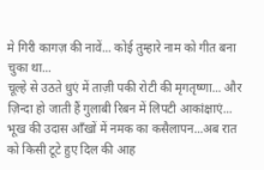मे गिरी कागज़ की नावें... कोई तुम्हारे नाम को गीत बना चुका था...
चूल्हे से उठते धुएं में ताज़ी पकी रोटी की मृगतृष्णा... और ज़िन्दा हो जाती हैं गुलाबी रिबन में लिपटी आकांक्षाएं...
भूख की उदास आँखों में नमक का कसैलापन...अब रात को किसी टूटे हुए दिल की आह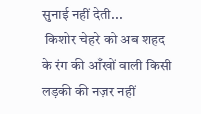सुनाई नहीं देती...
 किशोर चेहरे को अब शहद के रंग की आँखों वाली किसी लड़की की नज़र नहीं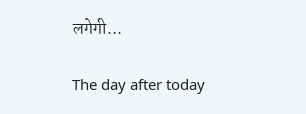लगेगी...

The day after today